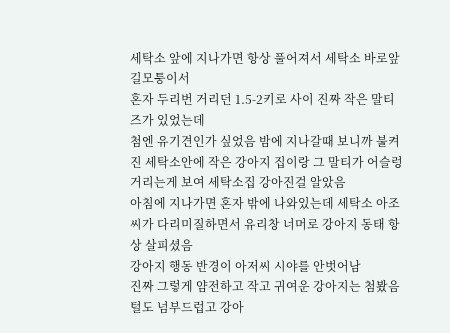세탁소 앞에 지나가면 항상 풀어져서 세탁소 바로앞 길모퉁이서
혼자 두리번 거리던 1.5-2키로 사이 진짜 작은 말티즈가 있었는데
첨엔 유기견인가 싶었음 밤에 지나갈때 보니까 불켜진 세탁소안에 작은 강아지 집이랑 그 말티가 어슬렁거리는게 보여 세탁소집 강아진걸 알았음
아침에 지나가면 혼자 밖에 나와있는데 세탁소 아조씨가 다리미질하면서 유리창 너머로 강아지 동태 항상 살피셨음
강아지 행동 반경이 아저씨 시야를 안벗어남
진짜 그렇게 얌전하고 작고 귀여운 강아지는 첨봤음
털도 넘부드럽고 강아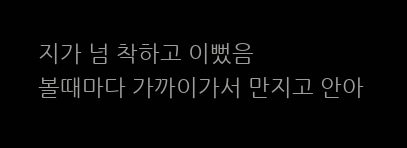지가 넘 착하고 이뻤음
볼때마다 가까이가서 만지고 안아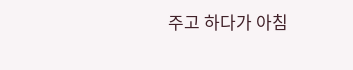주고 하다가 아침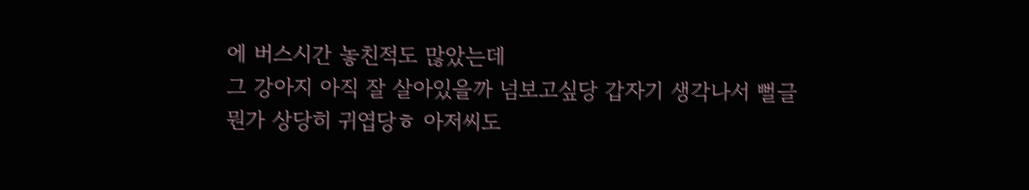에 버스시간 놓친적도 많았는데
그 강아지 아직 잘 살아있을까 넘보고싶당 갑자기 생각나서 뻘글
뭔가 상당히 귀엽당ㅎ 아저씨도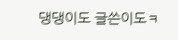댕댕이도 글쓴이도ㅋ